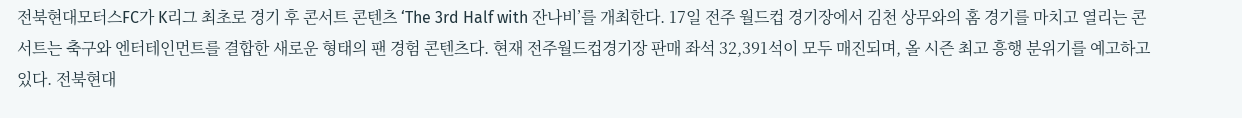전북현대모터스FC가 K리그 최초로 경기 후 콘서트 콘텐츠 ‘The 3rd Half with 잔나비’를 개최한다. 17일 전주 월드컵 경기장에서 김천 상무와의 홈 경기를 마치고 열리는 콘서트는 축구와 엔터테인먼트를 결합한 새로운 형태의 팬 경험 콘텐츠다. 현재 전주월드컵경기장 판매 좌석 32,391석이 모두 매진되며, 올 시즌 최고 흥행 분위기를 예고하고 있다. 전북현대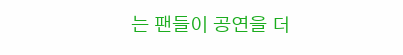는 팬들이 공연을 더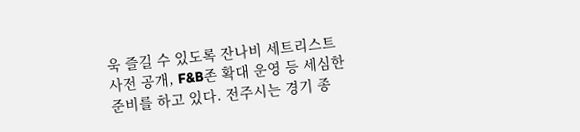욱 즐길 수 있도록 잔나비 세트리스트 사전 공개, F&B존 확대 운영 등 세심한 준비를 하고 있다. 전주시는 경기 종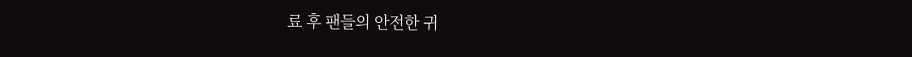료 후 팬들의 안전한 귀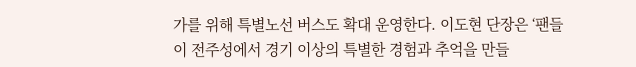가를 위해 특별노선 버스도 확대 운영한다. 이도현 단장은 ‘팬들이 전주성에서 경기 이상의 특별한 경험과 추억을 만들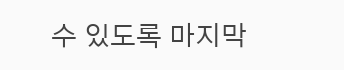수 있도록 마지막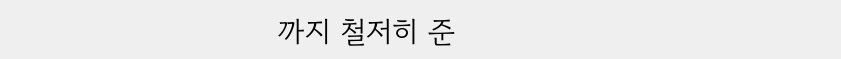까지 철저히 준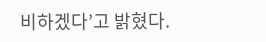비하겠다’고 밝혔다.